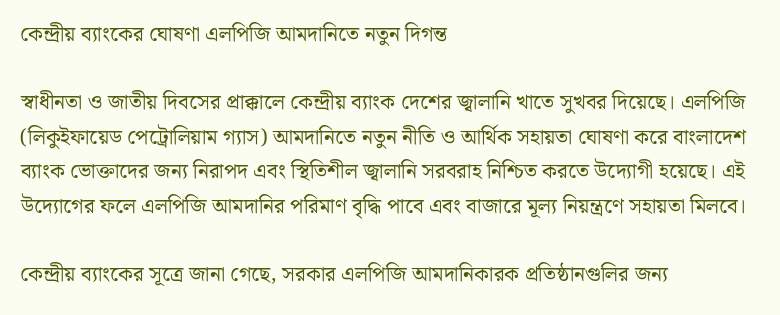কেন্দ্রীয় ব্যাংকের ঘোষণা এলপিজি আমদানিতে নতুন দিগন্ত

স্বাধীনতা ও জাতীয় দিবসের প্রাক্কালে কেন্দ্রীয় ব্যাংক দেশের জ্বালানি খাতে সুখবর দিয়েছে। এলপিজি (লিকুইফায়েড পেট্রোলিয়াম গ্যাস) আমদানিতে নতুন নীতি ও আর্থিক সহায়তা ঘোষণা করে বাংলাদেশ ব্যাংক ভোক্তাদের জন্য নিরাপদ এবং স্থিতিশীল জ্বালানি সরবরাহ নিশ্চিত করতে উদ্যোগী হয়েছে। এই উদ্যোগের ফলে এলপিজি আমদানির পরিমাণ বৃদ্ধি পাবে এবং বাজারে মূল্য নিয়ন্ত্রণে সহায়তা মিলবে।

কেন্দ্রীয় ব্যাংকের সূত্রে জানা গেছে, সরকার এলপিজি আমদানিকারক প্রতিষ্ঠানগুলির জন্য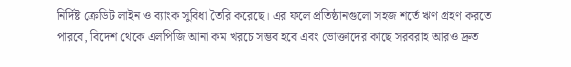নির্দিষ্ট ক্রেডিট লাইন ও ব্যাংক সুবিধা তৈরি করেছে। এর ফলে প্রতিষ্ঠানগুলো সহজ শর্তে ঋণ গ্রহণ করতে পারবে, বিদেশ থেকে এলপিজি আনা কম খরচে সম্ভব হবে এবং ভোক্তাদের কাছে সরবরাহ আরও দ্রুত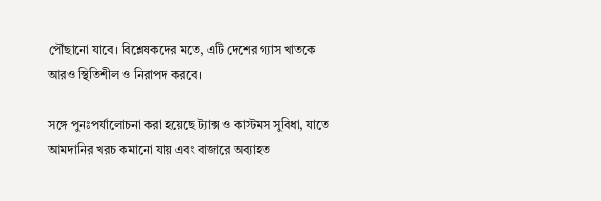পৌঁছানো যাবে। বিশ্লেষকদের মতে, এটি দেশের গ্যাস খাতকে আরও স্থিতিশীল ও নিরাপদ করবে।

সঙ্গে পুনঃপর্যালোচনা করা হয়েছে ট্যাক্স ও কাস্টমস সুবিধা, যাতে আমদানির খরচ কমানো যায় এবং বাজারে অব্যাহত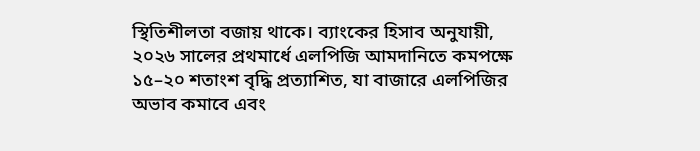স্থিতিশীলতা বজায় থাকে। ব্যাংকের হিসাব অনুযায়ী, ২০২৬ সালের প্রথমার্ধে এলপিজি আমদানিতে কমপক্ষে ১৫–২০ শতাংশ বৃদ্ধি প্রত্যাশিত, যা বাজারে এলপিজির অভাব কমাবে এবং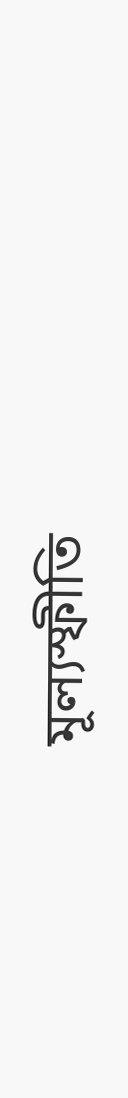মূল্যস্ফীতি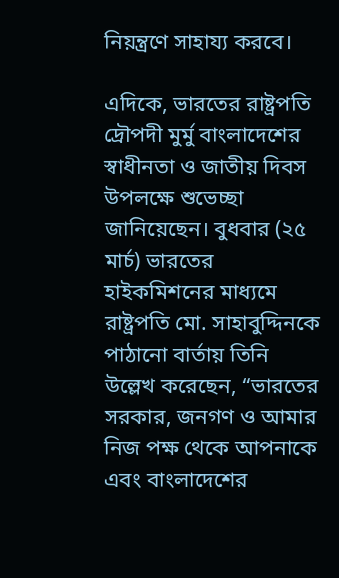নিয়ন্ত্রণে সাহায্য করবে।

এদিকে, ভারতের রাষ্ট্রপতি দ্রৌপদী মুর্মু বাংলাদেশের স্বাধীনতা ও জাতীয় দিবস উপলক্ষে শুভেচ্ছা জানিয়েছেন। বুধবার (২৫ মার্চ) ভারতের হাইকমিশনের মাধ্যমে রাষ্ট্রপতি মো. সাহাবুদ্দিনকে পাঠানো বার্তায় তিনি উল্লেখ করেছেন, “ভারতের সরকার, জনগণ ও আমার নিজ পক্ষ থেকে আপনাকে এবং বাংলাদেশের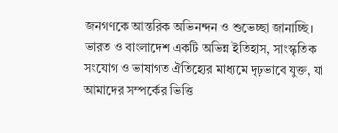জনগণকে আন্তরিক অভিনন্দন ও শুভেচ্ছা জানাচ্ছি। ভারত ও বাংলাদেশ একটি অভিন্ন ইতিহাস, সাংস্কৃতিক সংযোগ ও ভাষাগত ঐতিহ্যের মাধ্যমে দৃঢ়ভাবে যুক্ত, যা আমাদের সম্পর্কের ভিত্তি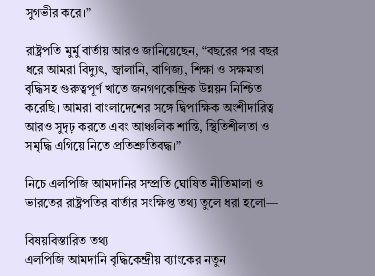সুগভীর করে।”

রাষ্ট্রপতি মুর্মু বার্তায় আরও জানিয়েছেন, “বছরের পর বছর ধরে আমরা বিদ্যুৎ, জ্বালানি, বাণিজ্য, শিক্ষা ও সক্ষমতা বৃদ্ধিসহ গুরুত্বপূর্ণ খাতে জনগণকেন্দ্রিক উন্নয়ন নিশ্চিত করেছি। আমরা বাংলাদেশের সঙ্গে দ্বিপাক্ষিক অংশীদারিত্ব আরও সুদৃঢ় করতে এবং আঞ্চলিক শান্তি, স্থিতিশীলতা ও সমৃদ্ধি এগিয়ে নিতে প্রতিশ্রুতিবদ্ধ।”

নিচে এলপিজি আমদানির সম্প্রতি ঘোষিত নীতিমালা ও ভারতের রাষ্ট্রপতির বার্তার সংক্ষিপ্ত তথ্য তুলে ধরা হলো—

বিষয়বিস্তারিত তথ্য
এলপিজি আমদানি বৃদ্ধিকেন্দ্রীয় ব্যাংকের নতুন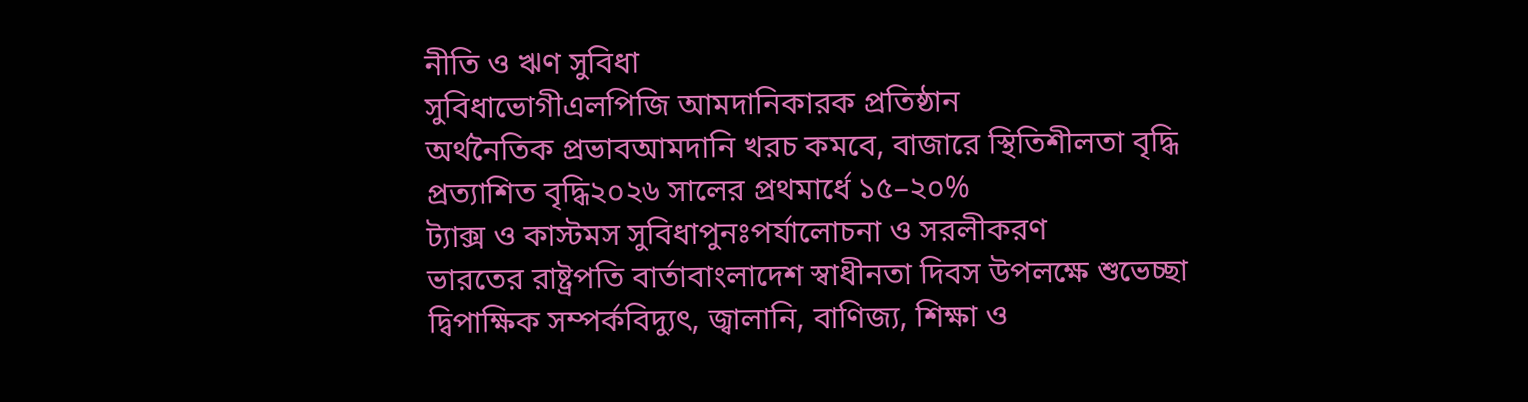নীতি ও ঋণ সুবিধা
সুবিধাভোগীএলপিজি আমদানিকারক প্রতিষ্ঠান
অর্থনৈতিক প্রভাবআমদানি খরচ কমবে, বাজারে স্থিতিশীলতা বৃদ্ধি
প্রত্যাশিত বৃদ্ধি২০২৬ সালের প্রথমার্ধে ১৫–২০%
ট্যাক্স ও কাস্টমস সুবিধাপুনঃপর্যালোচনা ও সরলীকরণ
ভারতের রাষ্ট্রপতি বার্তাবাংলাদেশ স্বাধীনতা দিবস উপলক্ষে শুভেচ্ছা
দ্বিপাক্ষিক সম্পর্কবিদ্যুৎ, জ্বালানি, বাণিজ্য, শিক্ষা ও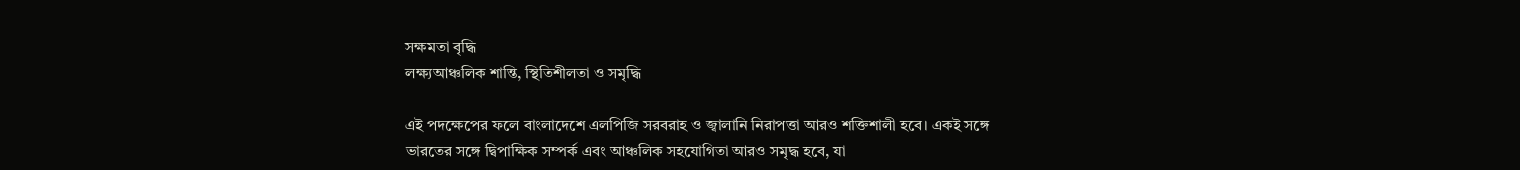সক্ষমতা বৃদ্ধি
লক্ষ্যআঞ্চলিক শান্তি, স্থিতিশীলতা ও সমৃদ্ধি

এই পদক্ষেপের ফলে বাংলাদেশে এলপিজি সরবরাহ ও জ্বালানি নিরাপত্তা আরও শক্তিশালী হবে। একই সঙ্গে ভারতের সঙ্গে দ্বিপাক্ষিক সম্পর্ক এবং আঞ্চলিক সহযোগিতা আরও সমৃদ্ধ হবে, যা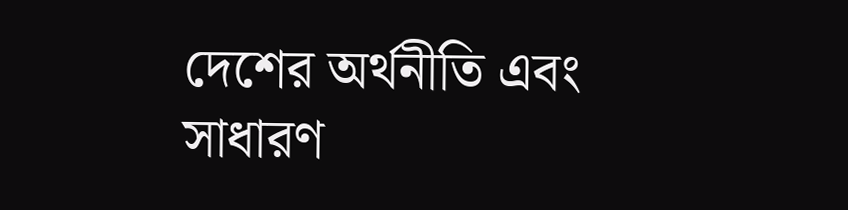দেশের অর্থনীতি এবং সাধারণ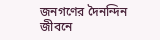জনগণের দৈনন্দিন জীবনে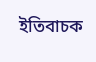ইতিবাচক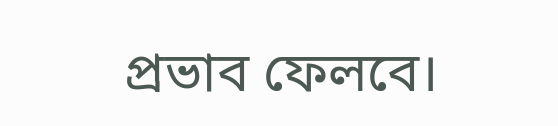প্রভাব ফেলবে।